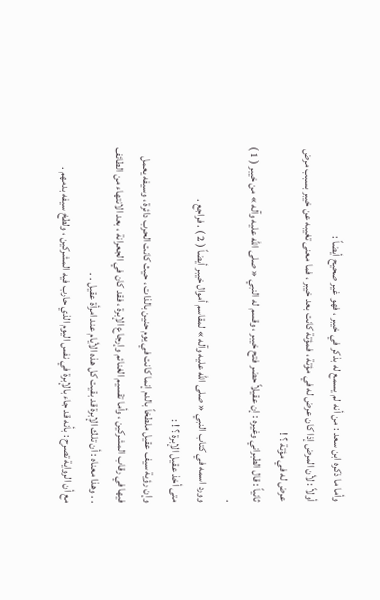وأما ما ذكره ابن سعد : من أنه لم يسمع له بذكر في خيبر ، فهو غير صحيح أيضاً :
أولاً : لأن المرض إذا كان عرض له في مؤتة ، فمؤتة كانت بعد خيبر ، فما معنى تغيبه عن خيبر بسبب مرض عرض له في مؤتة ؟ !
ثانياً : قال الطبراني وغيره : إن عقيلاً حضر فتح خيبر ، وقسم له النبي « صلى الله عليه وآله » من خيبر ( 1 ) .
وورد اسمه في كتاب النبي « صلى الله عليه وآله » لمقاسم أموال خيبر أيضاً ( 2 ) . فراجع .
متى أخذ عقيل الإبرة ؟ ! :
وإن رؤية سيف عقيل ملطخاً بالدم إنما كانت في يوم حنين بالذات ، حيث كانت الحرب دائرة ، وسيفه يعمل فيها في رقاب المشركين ، وأما تقسيم الغنائم وإرجاع الإبرة ، فقد كان في الجعرانة ، بعد الانتهاء من الطائف . . وهذا معناه : أن تلك الإبرة قد بقيت كل هذه الأيام عند امرأة عقيل . .
مع أن الرواية تصرح : بأنه قد جاء بالإبرة في نفس اليوم الذي حارب فيه المشركين ، ولطخ سيفه بدمهم .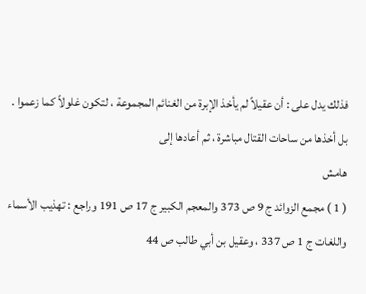فذلك يدل على : أن عقيلاً لم يأخذ الإبرة من الغنائم المجموعة ، لتكون غلولاً كما زعموا . بل أخذها من ساحات القتال مباشرة ، ثم أعادها إلى
هامش
( 1 ) مجمع الزوائد ج 9 ص 373 والمعجم الكبير ج 17 ص 191 وراجع : تهذيب الأسماء واللغات ج 1 ص 337 ، وعقيل بن أبي طالب ص 44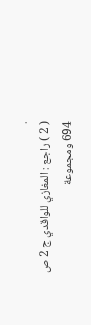.
( 2 ) راجع : المغازي للواقدي ج 2 ص 694 ومجموعة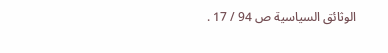الوثائق السياسية ص 94 / 17 .